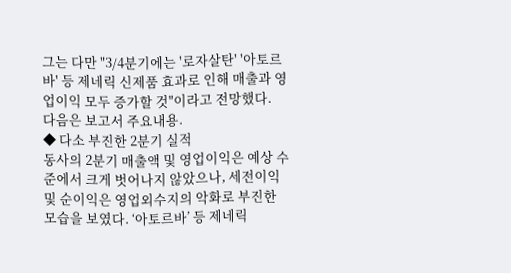그는 다만 "3/4분기에는 '로자살탄' '아토르바' 등 제네릭 신제품 효과로 인해 매출과 영업이익 모두 증가할 것"이라고 전망했다.
다음은 보고서 주요내용.
◆ 다소 부진한 2분기 실적
동사의 2분기 매출액 및 영업이익은 예상 수준에서 크게 벗어나지 않았으나, 세전이익 및 순이익은 영업외수지의 악화로 부진한 모습을 보였다. ‘아토르바’ 등 제네릭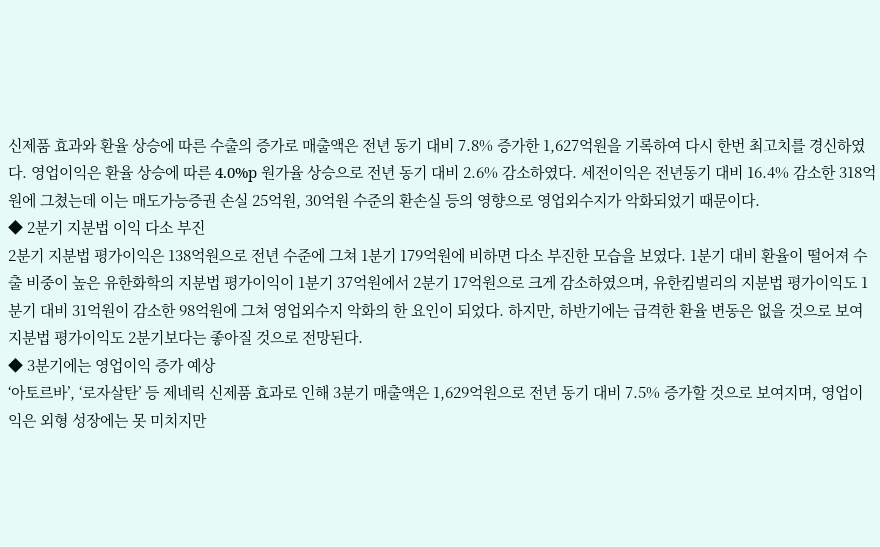신제품 효과와 환율 상승에 따른 수출의 증가로 매출액은 전년 동기 대비 7.8% 증가한 1,627억원을 기록하여 다시 한번 최고치를 경신하였다. 영업이익은 환율 상승에 따른 4.0%p 원가율 상승으로 전년 동기 대비 2.6% 감소하였다. 세전이익은 전년동기 대비 16.4% 감소한 318억원에 그쳤는데 이는 매도가능증권 손실 25억원, 30억원 수준의 환손실 등의 영향으로 영업외수지가 악화되었기 때문이다.
◆ 2분기 지분법 이익 다소 부진
2분기 지분법 평가이익은 138억원으로 전년 수준에 그쳐 1분기 179억원에 비하면 다소 부진한 모습을 보였다. 1분기 대비 환율이 떨어져 수출 비중이 높은 유한화학의 지분법 평가이익이 1분기 37억원에서 2분기 17억원으로 크게 감소하였으며, 유한킴벌리의 지분법 평가이익도 1분기 대비 31억원이 감소한 98억원에 그쳐 영업외수지 악화의 한 요인이 되었다. 하지만, 하반기에는 급격한 환율 변동은 없을 것으로 보여 지분법 평가이익도 2분기보다는 좋아질 것으로 전망된다.
◆ 3분기에는 영업이익 증가 예상
‘아토르바’, ‘로자살탄’ 등 제네릭 신제품 효과로 인해 3분기 매출액은 1,629억원으로 전년 동기 대비 7.5% 증가할 것으로 보여지며, 영업이익은 외형 성장에는 못 미치지만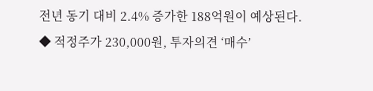전년 동기 대비 2.4% 증가한 188억원이 예상된다.
◆ 적정주가 230,000원, 투자의견 ‘매수’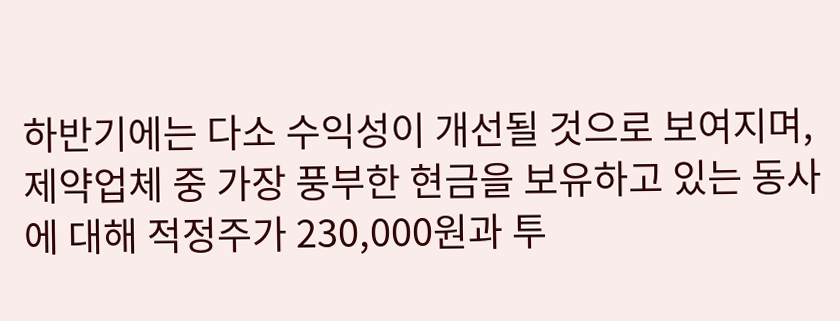하반기에는 다소 수익성이 개선될 것으로 보여지며, 제약업체 중 가장 풍부한 현금을 보유하고 있는 동사에 대해 적정주가 230,000원과 투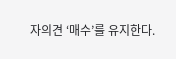자의견 ‘매수’를 유지한다.